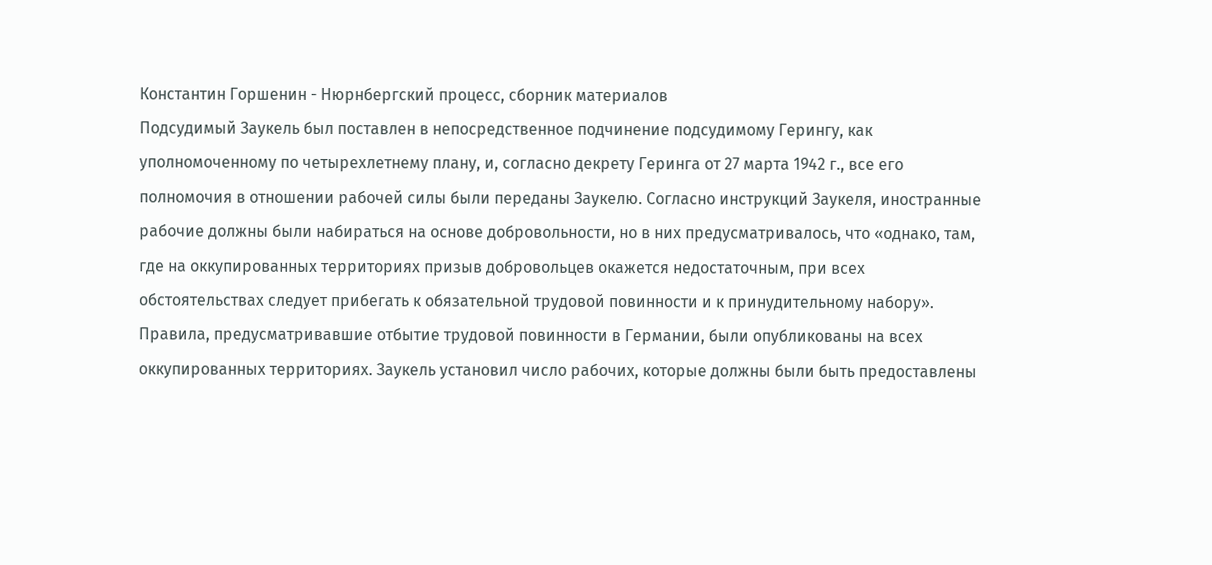Константин Горшенин - Нюрнбергский процесс, сборник материалов
Подсудимый Заукель был поставлен в непосредственное подчинение подсудимому Герингу, как уполномоченному по четырехлетнему плану, и, согласно декрету Геринга от 27 марта 1942 г., все его полномочия в отношении рабочей силы были переданы Заукелю. Согласно инструкций Заукеля, иностранные рабочие должны были набираться на основе добровольности, но в них предусматривалось, что «однако, там, где на оккупированных территориях призыв добровольцев окажется недостаточным, при всех обстоятельствах следует прибегать к обязательной трудовой повинности и к принудительному набору». Правила, предусматривавшие отбытие трудовой повинности в Германии, были опубликованы на всех оккупированных территориях. Заукель установил число рабочих, которые должны были быть предоставлены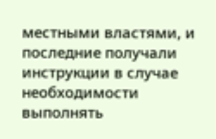местными властями, и последние получали инструкции в случае необходимости выполнять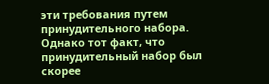эти требования путем принудительного набора. Однако тот факт, что принудительный набор был скорее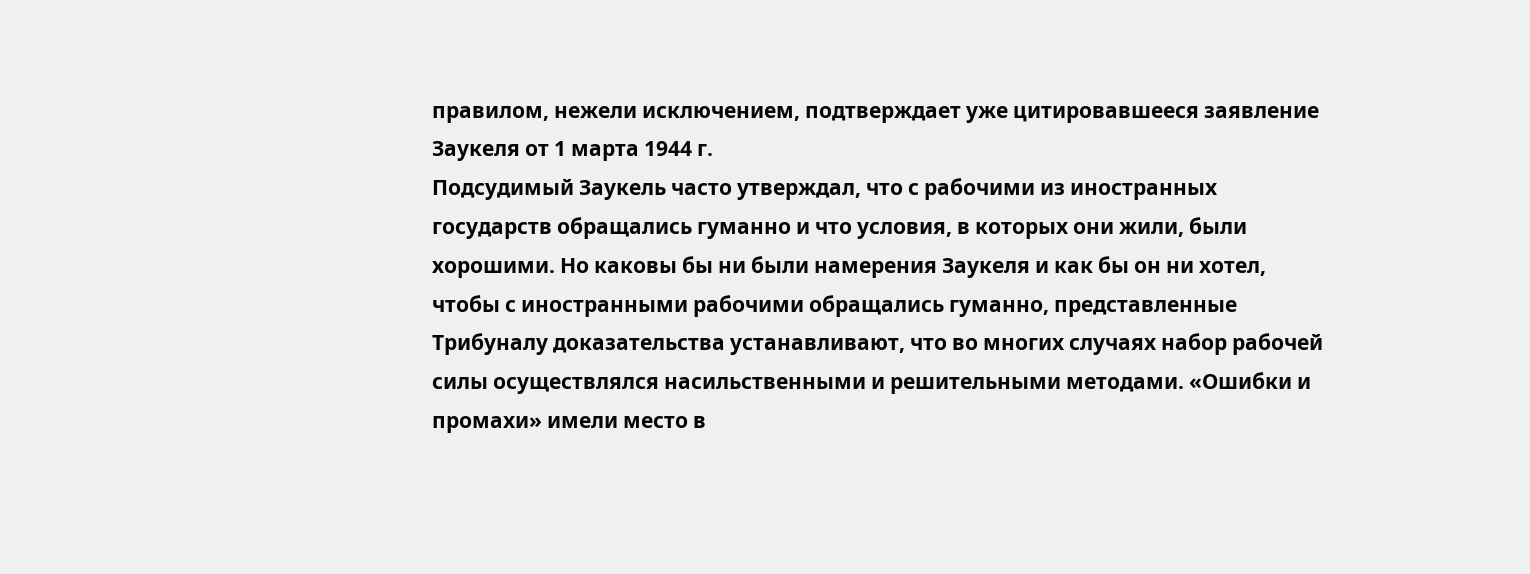правилом, нежели исключением, подтверждает уже цитировавшееся заявление Заукеля от 1 марта 1944 г.
Подсудимый Заукель часто утверждал, что с рабочими из иностранных государств обращались гуманно и что условия, в которых они жили, были хорошими. Но каковы бы ни были намерения Заукеля и как бы он ни хотел, чтобы с иностранными рабочими обращались гуманно, представленные Трибуналу доказательства устанавливают, что во многих случаях набор рабочей силы осуществлялся насильственными и решительными методами. «Ошибки и промахи» имели место в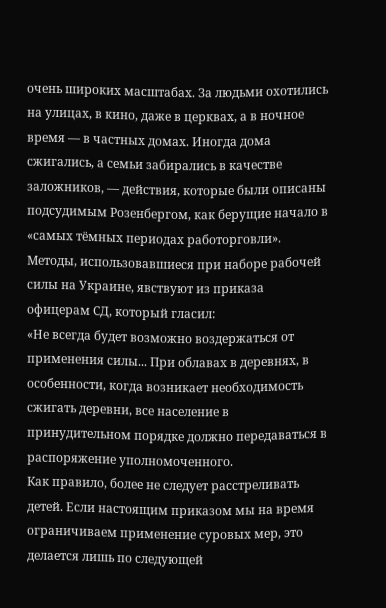очень широких масштабах. За людьми охотились на улицах, в кино, даже в церквах, а в ночное время — в частных домах. Иногда дома сжигались, а семьи забирались в качестве заложников, — действия, которые были описаны подсудимым Розенбергом, как берущие начало в «самых тёмных периодах работорговли». Методы, использовавшиеся при наборе рабочей силы на Украине, явствуют из приказа офицерам СД, который гласил:
«Не всегда будет возможно воздержаться от применения силы... При облавах в деревнях, в особенности, когда возникает необходимость сжигать деревни, все население в принудительном порядке должно передаваться в распоряжение уполномоченного.
Как правило, более не следует расстреливать детей. Если настоящим приказом мы на время ограничиваем применение суровых мер, это делается лишь по следующей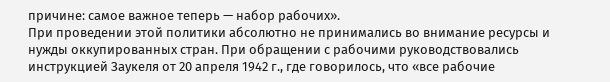причине: самое важное теперь — набор рабочих».
При проведении этой политики абсолютно не принимались во внимание ресурсы и нужды оккупированных стран. При обращении с рабочими руководствовались инструкцией Заукеля от 20 апреля 1942 г., где говорилось, что «все рабочие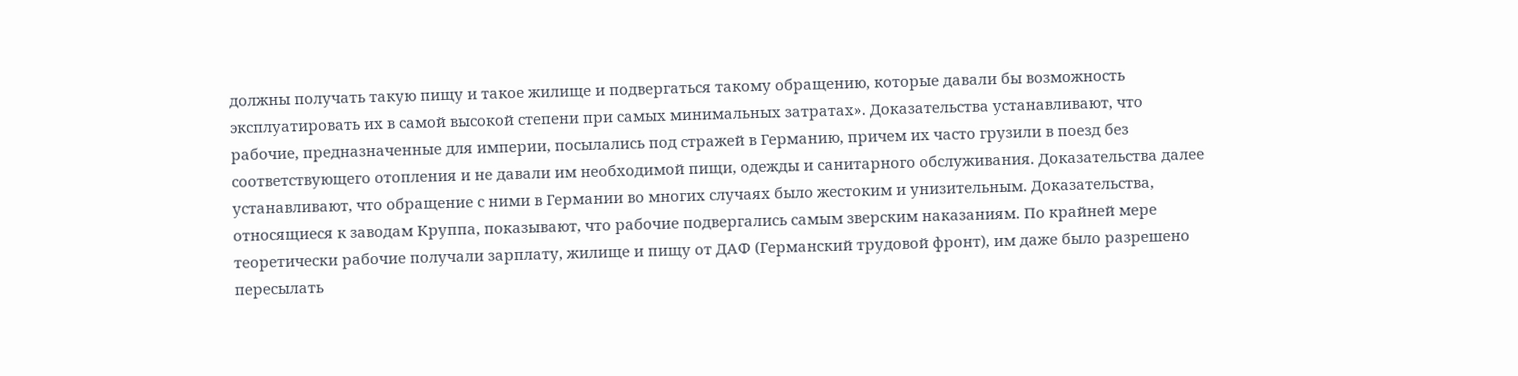должны получать такую пищу и такое жилище и подвергаться такому обращению, которые давали бы возможность эксплуатировать их в самой высокой степени при самых минимальных затратах». Доказательства устанавливают, что рабочие, предназначенные для империи, посылались под стражей в Германию, причем их часто грузили в поезд без соответствующего отопления и не давали им необходимой пищи, одежды и санитарного обслуживания. Доказательства далее устанавливают, что обращение с ними в Германии во многих случаях было жестоким и унизительным. Доказательства, относящиеся к заводам Круппа, показывают, что рабочие подвергались самым зверским наказаниям. По крайней мере теоретически рабочие получали зарплату, жилище и пищу от ДАФ (Германский трудовой фронт), им даже было разрешено пересылать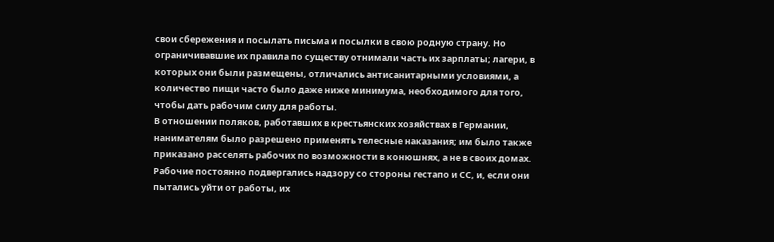свои сбережения и посылать письма и посылки в свою родную страну. Но ограничивавшие их правила по существу отнимали часть их зарплаты; лагери, в которых они были размещены, отличались антисанитарными условиями, а количество пищи часто было даже ниже минимума, необходимого для того, чтобы дать рабочим силу для работы.
В отношении поляков, работавших в крестьянских хозяйствах в Германии, нанимателям было разрешено применять телесные наказания; им было также приказано расселять рабочих по возможности в конюшнях, а не в своих домах.
Рабочие постоянно подвергались надзору со стороны гестапо и СС, и, если они пытались уйти от работы, их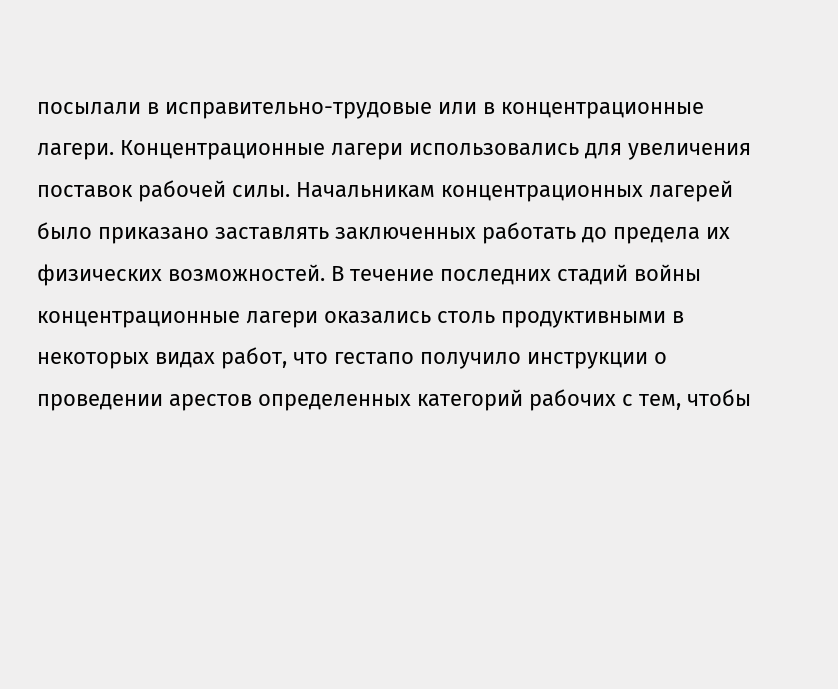посылали в исправительно-трудовые или в концентрационные лагери. Концентрационные лагери использовались для увеличения поставок рабочей силы. Начальникам концентрационных лагерей было приказано заставлять заключенных работать до предела их физических возможностей. В течение последних стадий войны концентрационные лагери оказались столь продуктивными в некоторых видах работ, что гестапо получило инструкции о проведении арестов определенных категорий рабочих с тем, чтобы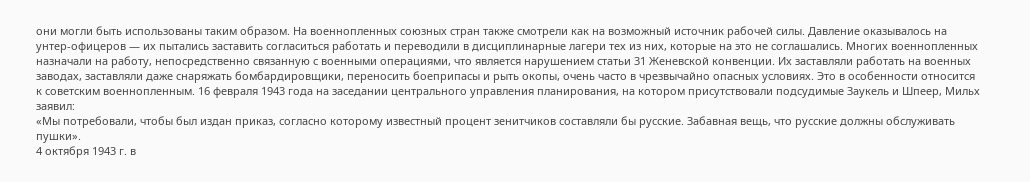они могли быть использованы таким образом. На военнопленных союзных стран также смотрели как на возможный источник рабочей силы. Давление оказывалось на унтер-офицеров — их пытались заставить согласиться работать и переводили в дисциплинарные лагери тех из них, которые на это не соглашались. Многих военнопленных назначали на работу, непосредственно связанную с военными операциями, что является нарушением статьи 31 Женевской конвенции. Их заставляли работать на военных заводах, заставляли даже снаряжать бомбардировщики, переносить боеприпасы и рыть окопы, очень часто в чрезвычайно опасных условиях. Это в особенности относится к советским военнопленным. 16 февраля 1943 года на заседании центрального управления планирования, на котором присутствовали подсудимые Заукель и Шпеер, Мильх заявил:
«Мы потребовали, чтобы был издан приказ, согласно которому известный процент зенитчиков составляли бы русские. Забавная вещь, что русские должны обслуживать пушки».
4 октября 1943 г. в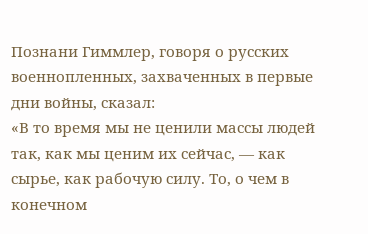Познани Гиммлер, говоря о русских военнопленных, захваченных в первые дни войны, сказал:
«В то время мы не ценили массы людей так, как мы ценим их сейчас, — как сырье, как рабочую силу. То, о чем в конечном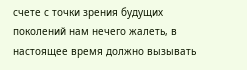счете с точки зрения будущих поколений нам нечего жалеть, в настоящее время должно вызывать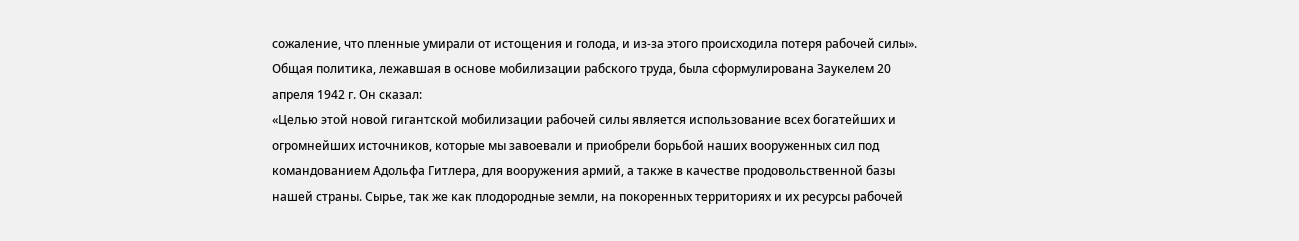сожаление, что пленные умирали от истощения и голода, и из-за этого происходила потеря рабочей силы».
Общая политика, лежавшая в основе мобилизации рабского труда, была сформулирована Заукелем 20 апреля 1942 г. Он сказал:
«Целью этой новой гигантской мобилизации рабочей силы является использование всех богатейших и огромнейших источников, которые мы завоевали и приобрели борьбой наших вооруженных сил под командованием Адольфа Гитлера, для вооружения армий, а также в качестве продовольственной базы нашей страны. Сырье, так же как плодородные земли, на покоренных территориях и их ресурсы рабочей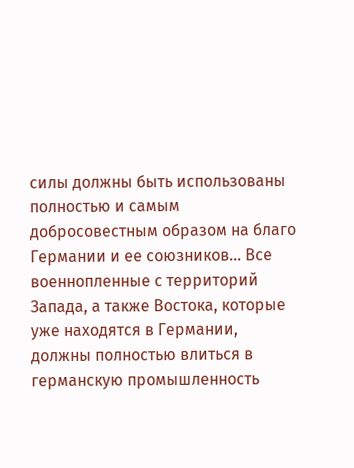силы должны быть использованы полностью и самым добросовестным образом на благо Германии и ее союзников... Все военнопленные с территорий Запада, а также Востока, которые уже находятся в Германии, должны полностью влиться в германскую промышленность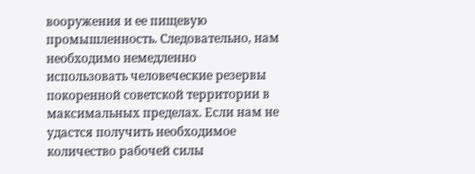вооружения и ее пищевую промышленность. Следовательно, нам необходимо немедленно использовать человеческие резервы покоренной советской территории в максимальных пределах. Если нам не удастся получить необходимое количество рабочей силы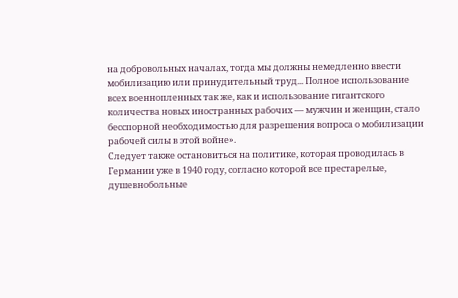на добровольных началах, тогда мы должны немедленно ввести мобилизацию или принудительный труд... Полное использование всех военнопленных так же, как и использование гигантского количества новых иностранных рабочих — мужчин и женщин, стало бесспорной необходимостью для разрешения вопроса о мобилизации рабочей силы в этой войне».
Следует также остановиться на политике, которая проводилась в Германии уже в 1940 году, согласно которой все престарелые, душевнобольные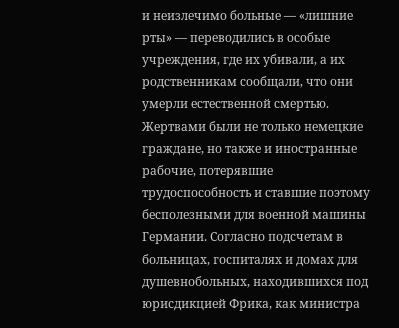и неизлечимо больные — «лишние рты» — переводились в особые учреждения, где их убивали, а их родственникам сообщали, что они умерли естественной смертью. Жертвами были не только немецкие граждане, но также и иностранные рабочие, потерявшие трудоспособность и ставшие поэтому бесполезными для военной машины Германии. Согласно подсчетам в больницах, госпиталях и домах для душевнобольных, находившихся под юрисдикцией Фрика, как министра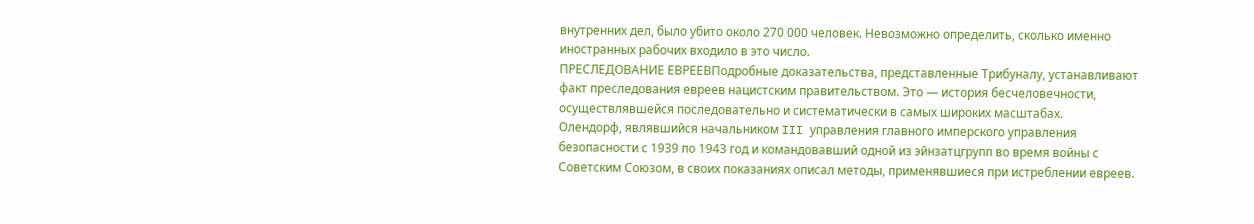внутренних дел, было убито около 270 000 человек. Невозможно определить, сколько именно иностранных рабочих входило в это число.
ПРЕСЛЕДОВАНИЕ ЕВРЕЕВПодробные доказательства, представленные Трибуналу, устанавливают факт преследования евреев нацистским правительством. Это — история бесчеловечности, осуществлявшейся последовательно и систематически в самых широких масштабах.
Олендорф, являвшийся начальником III управления главного имперского управления безопасности с 1939 по 1943 год и командовавший одной из эйнзатцгрупп во время войны с Советским Союзом, в своих показаниях описал методы, применявшиеся при истреблении евреев.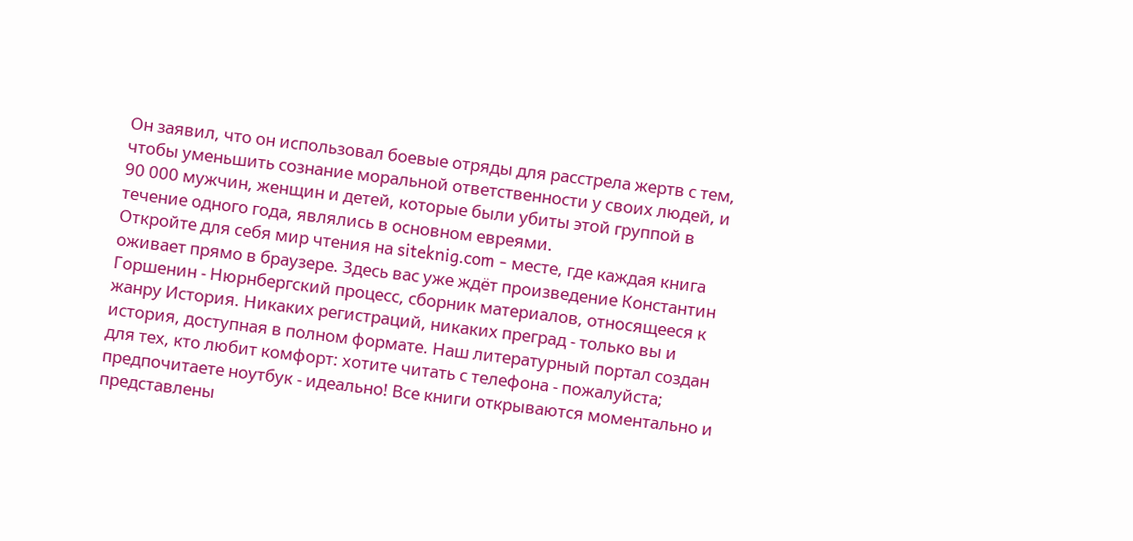Он заявил, что он использовал боевые отряды для расстрела жертв с тем, чтобы уменьшить сознание моральной ответственности у своих людей, и 90 000 мужчин, женщин и детей, которые были убиты этой группой в течение одного года, являлись в основном евреями.
Откройте для себя мир чтения на siteknig.com - месте, где каждая книга оживает прямо в браузере. Здесь вас уже ждёт произведение Константин Горшенин - Нюрнбергский процесс, сборник материалов, относящееся к жанру История. Никаких регистраций, никаких преград - только вы и история, доступная в полном формате. Наш литературный портал создан для тех, кто любит комфорт: хотите читать с телефона - пожалуйста; предпочитаете ноутбук - идеально! Все книги открываются моментально и представлены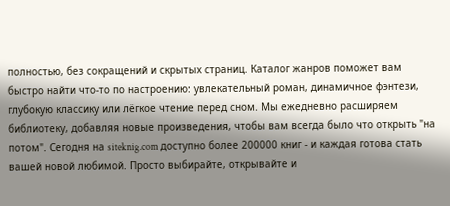полностью, без сокращений и скрытых страниц. Каталог жанров поможет вам быстро найти что-то по настроению: увлекательный роман, динамичное фэнтези, глубокую классику или лёгкое чтение перед сном. Мы ежедневно расширяем библиотеку, добавляя новые произведения, чтобы вам всегда было что открыть "на потом". Сегодня на siteknig.com доступно более 200000 книг - и каждая готова стать вашей новой любимой. Просто выбирайте, открывайте и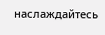наслаждайтесь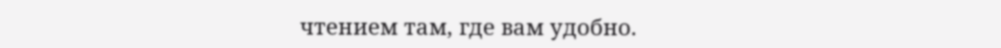чтением там, где вам удобно.